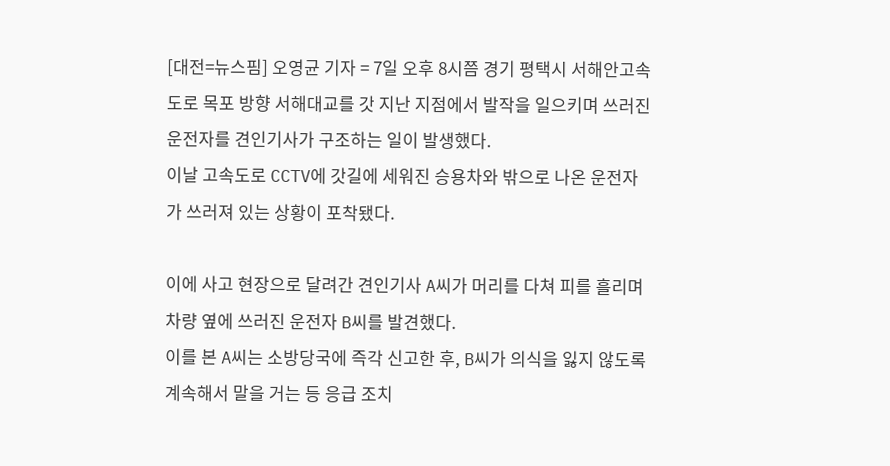[대전=뉴스핌] 오영균 기자 = 7일 오후 8시쯤 경기 평택시 서해안고속도로 목포 방향 서해대교를 갓 지난 지점에서 발작을 일으키며 쓰러진 운전자를 견인기사가 구조하는 일이 발생했다.
이날 고속도로 CCTV에 갓길에 세워진 승용차와 밖으로 나온 운전자가 쓰러져 있는 상황이 포착됐다.

이에 사고 현장으로 달려간 견인기사 A씨가 머리를 다쳐 피를 흘리며 차량 옆에 쓰러진 운전자 B씨를 발견했다.
이를 본 A씨는 소방당국에 즉각 신고한 후, B씨가 의식을 잃지 않도록 계속해서 말을 거는 등 응급 조치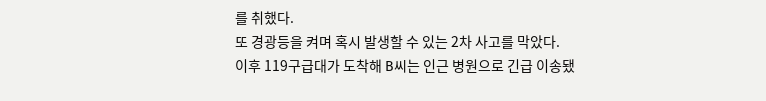를 취했다.
또 경광등을 켜며 혹시 발생할 수 있는 2차 사고를 막았다.
이후 119구급대가 도착해 B씨는 인근 병원으로 긴급 이송됐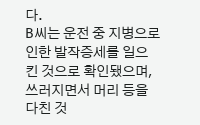다.
B씨는 운전 중 지병으로 인한 발작증세를 일으킨 것으로 확인됐으며, 쓰러지면서 머리 등을 다친 것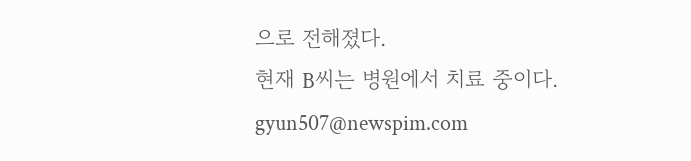으로 전해졌다.
현재 B씨는 병원에서 치료 중이다.
gyun507@newspim.com